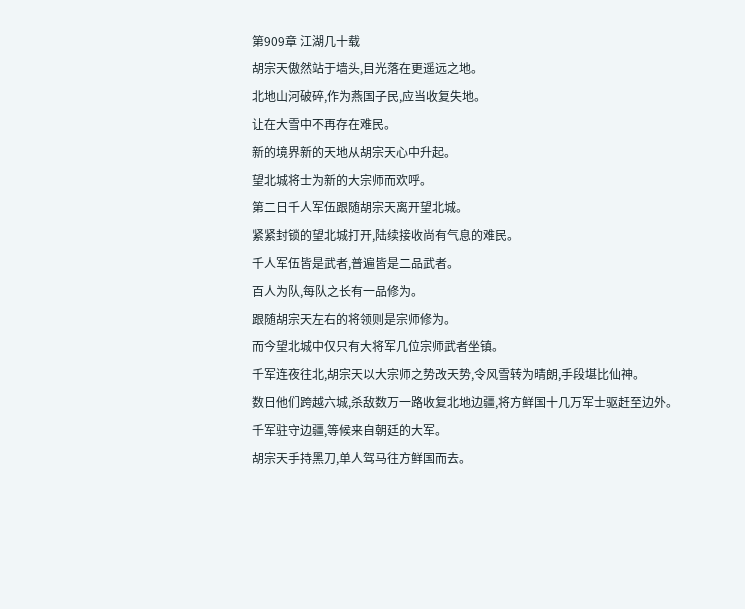第909章 江湖几十载
胡宗天傲然站于墙头,目光落在更遥远之地。
北地山河破碎,作为燕国子民,应当收复失地。
让在大雪中不再存在难民。
新的境界新的天地从胡宗天心中升起。
望北城将士为新的大宗师而欢呼。
第二日千人军伍跟随胡宗天离开望北城。
紧紧封锁的望北城打开,陆续接收尚有气息的难民。
千人军伍皆是武者,普遍皆是二品武者。
百人为队,每队之长有一品修为。
跟随胡宗天左右的将领则是宗师修为。
而今望北城中仅只有大将军几位宗师武者坐镇。
千军连夜往北,胡宗天以大宗师之势改天势,令风雪转为晴朗,手段堪比仙神。
数日他们跨越六城,杀敌数万一路收复北地边疆,将方鲜国十几万军士驱赶至边外。
千军驻守边疆,等候来自朝廷的大军。
胡宗天手持黑刀,单人驾马往方鲜国而去。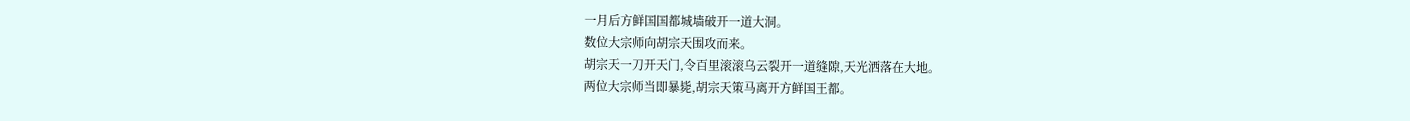一月后方鲜国国都城墙破开一道大洞。
数位大宗师向胡宗天围攻而来。
胡宗天一刀开天门,令百里滚滚乌云裂开一道缝隙,天光洒落在大地。
两位大宗师当即暴毙,胡宗天策马离开方鲜国王都。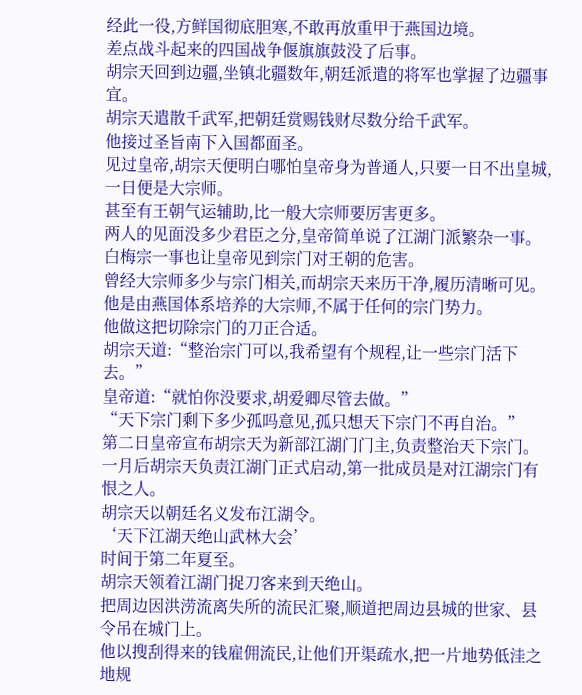经此一役,方鲜国彻底胆寒,不敢再放重甲于燕国边境。
差点战斗起来的四国战争偃旗旗鼓没了后事。
胡宗天回到边疆,坐镇北疆数年,朝廷派遣的将军也掌握了边疆事宜。
胡宗天遣散千武军,把朝廷赏赐钱财尽数分给千武军。
他接过圣旨南下入国都面圣。
见过皇帝,胡宗天便明白哪怕皇帝身为普通人,只要一日不出皇城,一日便是大宗师。
甚至有王朝气运辅助,比一般大宗师要厉害更多。
两人的见面没多少君臣之分,皇帝简单说了江湖门派繁杂一事。
白梅宗一事也让皇帝见到宗门对王朝的危害。
曾经大宗师多少与宗门相关,而胡宗天来历干净,履历清晰可见。
他是由燕国体系培养的大宗师,不属于任何的宗门势力。
他做这把切除宗门的刀正合适。
胡宗天道:“整治宗门可以,我希望有个规程,让一些宗门活下去。”
皇帝道:“就怕你没要求,胡爱卿尽管去做。”
“天下宗门剩下多少孤吗意见,孤只想天下宗门不再自治。”
第二日皇帝宣布胡宗天为新部江湖门门主,负责整治天下宗门。
一月后胡宗天负责江湖门正式启动,第一批成员是对江湖宗门有恨之人。
胡宗天以朝廷名义发布江湖令。
‘天下江湖天绝山武林大会’
时间于第二年夏至。
胡宗天领着江湖门捉刀客来到天绝山。
把周边因洪涝流离失所的流民汇聚,顺道把周边县城的世家、县令吊在城门上。
他以搜刮得来的钱雇佣流民,让他们开渠疏水,把一片地势低洼之地规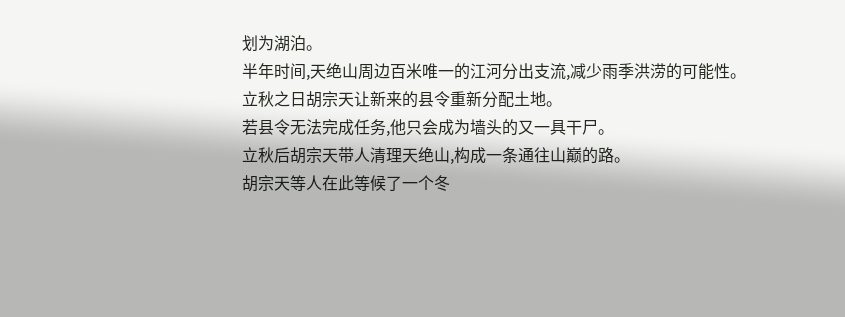划为湖泊。
半年时间,天绝山周边百米唯一的江河分出支流,减少雨季洪涝的可能性。
立秋之日胡宗天让新来的县令重新分配土地。
若县令无法完成任务,他只会成为墙头的又一具干尸。
立秋后胡宗天带人清理天绝山,构成一条通往山巅的路。
胡宗天等人在此等候了一个冬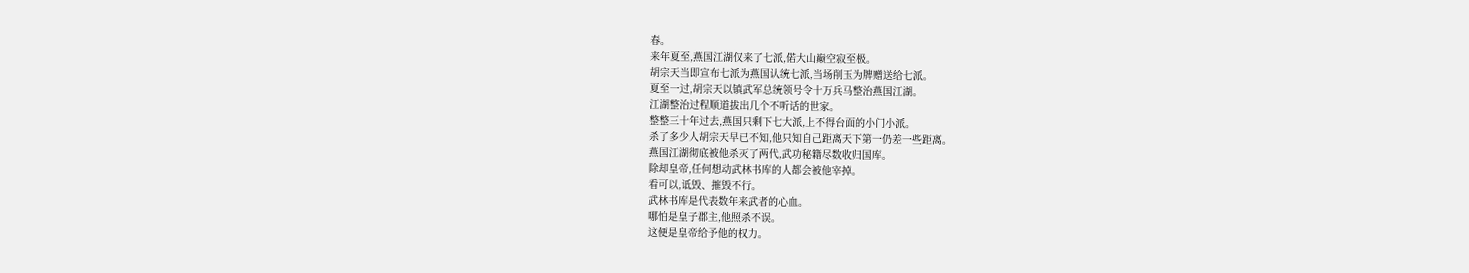春。
来年夏至,燕国江湖仅来了七派,偌大山巅空寂至极。
胡宗天当即宣布七派为燕国认统七派,当场削玉为牌赠送给七派。
夏至一过,胡宗天以镇武军总统领号令十万兵马整治燕国江湖。
江湖整治过程顺道拔出几个不听话的世家。
整整三十年过去,燕国只剩下七大派,上不得台面的小门小派。
杀了多少人胡宗天早已不知,他只知自己距离天下第一仍差一些距离。
燕国江湖彻底被他杀灭了两代,武功秘籍尽数收归国库。
除却皇帝,任何想动武林书库的人都会被他宰掉。
看可以,诋毁、摧毁不行。
武林书库是代表数年来武者的心血。
哪怕是皇子郡主,他照杀不误。
这便是皇帝给予他的权力。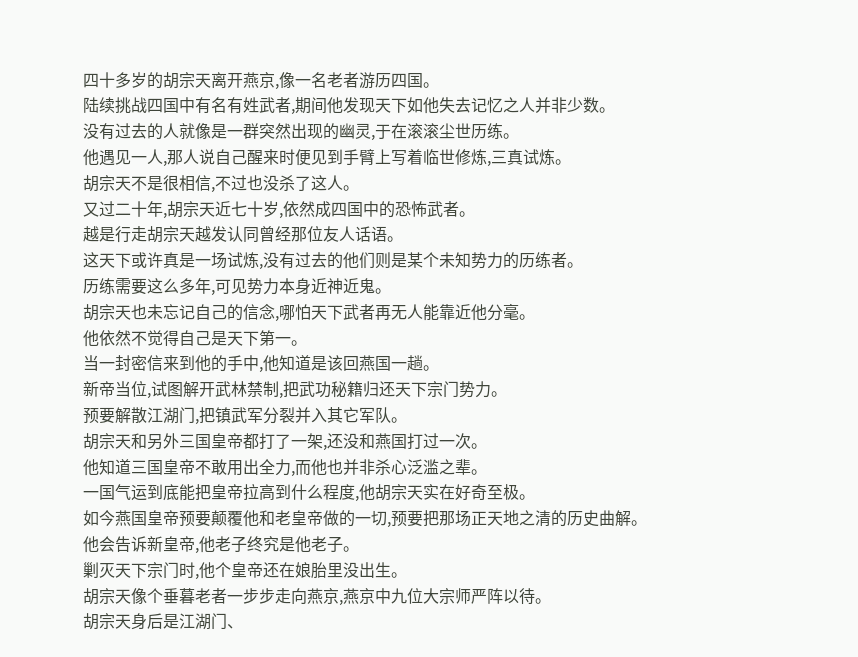四十多岁的胡宗天离开燕京,像一名老者游历四国。
陆续挑战四国中有名有姓武者,期间他发现天下如他失去记忆之人并非少数。
没有过去的人就像是一群突然出现的幽灵,于在滚滚尘世历练。
他遇见一人,那人说自己醒来时便见到手臂上写着临世修炼,三真试炼。
胡宗天不是很相信,不过也没杀了这人。
又过二十年,胡宗天近七十岁,依然成四国中的恐怖武者。
越是行走胡宗天越发认同曾经那位友人话语。
这天下或许真是一场试炼,没有过去的他们则是某个未知势力的历练者。
历练需要这么多年,可见势力本身近神近鬼。
胡宗天也未忘记自己的信念,哪怕天下武者再无人能靠近他分毫。
他依然不觉得自己是天下第一。
当一封密信来到他的手中,他知道是该回燕国一趟。
新帝当位,试图解开武林禁制,把武功秘籍归还天下宗门势力。
预要解散江湖门,把镇武军分裂并入其它军队。
胡宗天和另外三国皇帝都打了一架,还没和燕国打过一次。
他知道三国皇帝不敢用出全力,而他也并非杀心泛滥之辈。
一国气运到底能把皇帝拉高到什么程度,他胡宗天实在好奇至极。
如今燕国皇帝预要颠覆他和老皇帝做的一切,预要把那场正天地之清的历史曲解。
他会告诉新皇帝,他老子终究是他老子。
剿灭天下宗门时,他个皇帝还在娘胎里没出生。
胡宗天像个垂暮老者一步步走向燕京,燕京中九位大宗师严阵以待。
胡宗天身后是江湖门、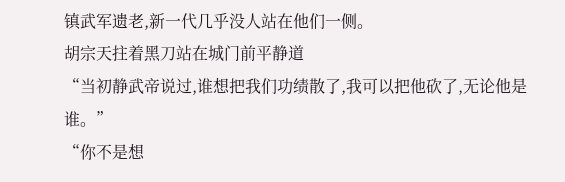镇武军遗老,新一代几乎没人站在他们一侧。
胡宗天拄着黑刀站在城门前平静道
“当初静武帝说过,谁想把我们功绩散了,我可以把他砍了,无论他是谁。”
“你不是想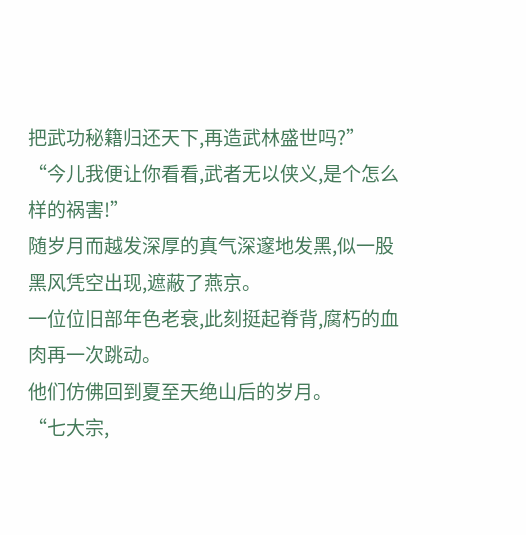把武功秘籍归还天下,再造武林盛世吗?”
“今儿我便让你看看,武者无以侠义,是个怎么样的祸害!”
随岁月而越发深厚的真气深邃地发黑,似一股黑风凭空出现,遮蔽了燕京。
一位位旧部年色老衰,此刻挺起脊背,腐朽的血肉再一次跳动。
他们仿佛回到夏至天绝山后的岁月。
“七大宗,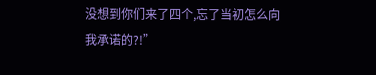没想到你们来了四个,忘了当初怎么向我承诺的?!”